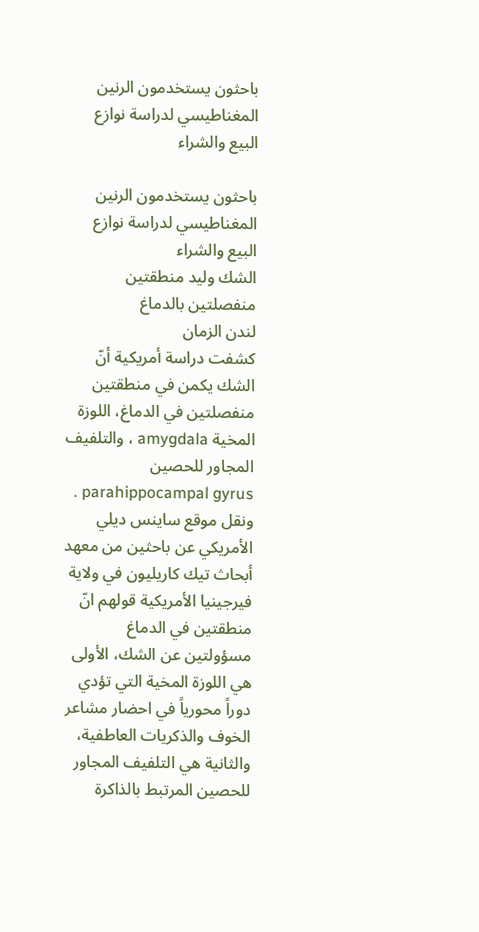باحثون يستخدمون الرنين المغناطيسي لدراسة نوازع البيع والشراء

باحثون يستخدمون الرنين المغناطيسي لدراسة نوازع البيع والشراء
الشك وليد منطقتين منفصلتين بالدماغ
لندن الزمان
كشفت دراسة أمريكية أنّ الشك يكمن في منطقتين منفصلتين في الدماغ، اللوزة المخية amygdala ، والتلفيف المجاور للحصين parahippocampal gyrus .
ونقل موقع ساينس ديلي الأمريكي عن باحثين من معهد أبحاث تيك كاريليون في ولاية فيرجينيا الأمريكية قولهم انّ منطقتين في الدماغ مسؤولتين عن الشك، الأولى هي اللوزة المخية التي تؤدي دوراً محورياً في احضار مشاعر الخوف والذكريات العاطفية، والثانية هي التلفيف المجاور للحصين المرتبط بالذاكرة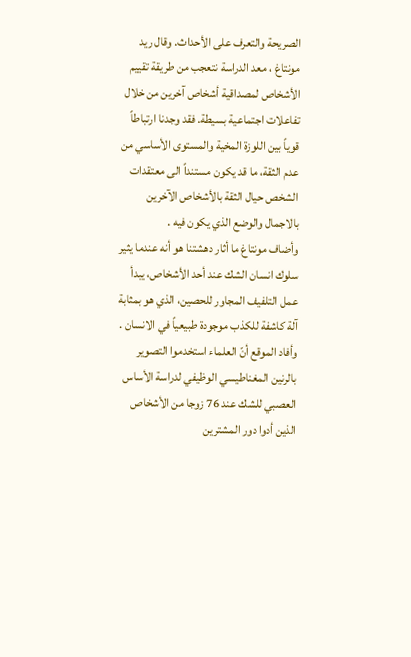الصريحة والتعرف على الأحداث. وقال ريد مونتاغ ، معد الدراسة نتعجب من طريقة تقييم الأشخاص لمصداقية أشخاص آخرين من خلال تفاعلات اجتماعية بسيطة. فقد وجدنا ارتباطاً قوياً بين اللوزة المخية والمستوى الأساسي من عدم الثقة، ما قد يكون مستنداً الى معتقدات الشخص حيال الثقة بالأشخاص الآخرين بالاجمال والوضع الذي يكون فيه .
وأضاف مونتاغ ما أثار دهشتنا هو أنه عندما يثير سلوك انسان الشك عند أحد الأشخاص، يبدأ عمل التلفيف المجاور للحصين، الذي هو بمثابة آلة كاشفة للكذب موجودة طبيعياً في الانسان .
وأفاد الموقع أنّ العلماء استخدموا التصوير بالرنين المغناطيسي الوظيفي لدراسة الأساس العصبي للشك عند 76 زوجا من الأشخاص الذين أدوا دور المشترين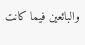والبائعين فيما كانت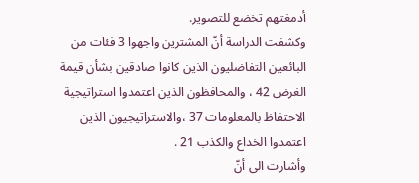أدمغتهم تخضع للتصوير.
وكشفت الدراسة أنّ المشترين واجهوا 3 فئات من البائعين التفاضليون الذين كانوا صادقين بشأن قيمة الغرض 42 ، والمحافظون الذين اعتمدوا استراتيجية الاحتفاظ بالمعلومات 37 ،والاستراتيجيون الذين اعتمدوا الخداع والكذب 21 .
وأشارت الى أنّ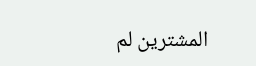المشترين لم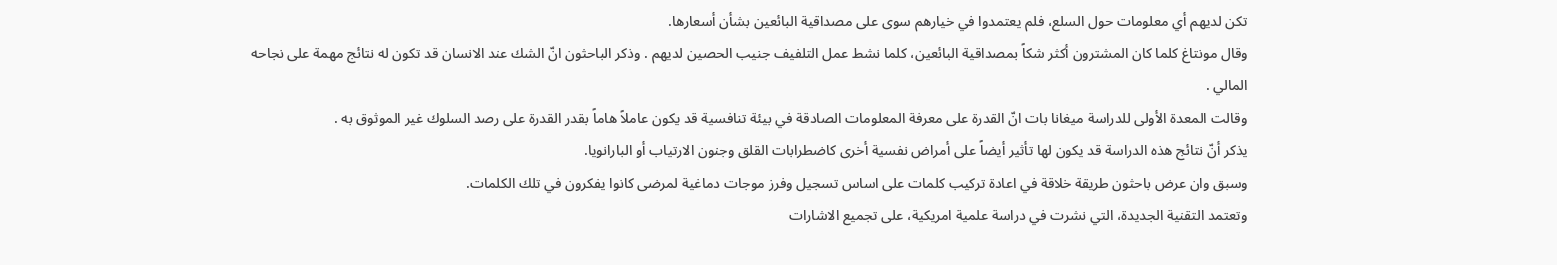تكن لديهم أي معلومات حول السلع، فلم يعتمدوا في خيارهم سوى على مصداقية البائعين بشأن أسعارها.
وقال مونتاغ كلما كان المشترون أكثر شكاً بمصداقية البائعين، كلما نشط عمل التلفيف جنيب الحصين لديهم . وذكر الباحثون انّ الشك عند الانسان قد تكون له نتائج مهمة على نجاحه المالي .
وقالت المعدة الأولى للدراسة ميغانا بات انّ القدرة على معرفة المعلومات الصادقة في بيئة تنافسية قد يكون عاملاً هاماً بقدر القدرة على رصد السلوك غير الموثوق به .
يذكر أنّ نتائج هذه الدراسة قد يكون لها تأثير أيضاً على أمراض نفسية أخرى كاضطرابات القلق وجنون الارتياب أو البارانويا.
وسبق وان عرض باحثون طريقة خلاقة في اعادة تركيب كلمات على اساس تسجيل وفرز موجات دماغية لمرضى كانوا يفكرون في تلك الكلمات.
وتعتمد التقنية الجديدة، التي نشرت في دراسة علمية امريكية، على تجميع الاشارات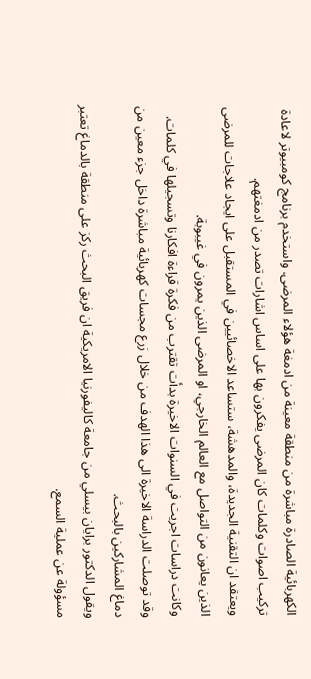الكهربائية الصادرة مباشرة من منطقة معينة من ادمغة هؤلاء المرضى. واستخدم برنامج كومبيوتر لاعادة تركيب اصوات وكلمات كان المرضى يفكرون بها على اساس اشارات تصدر من ادمغتهم.
ويعتقد ان التقنية الجديدة، والمدهشة، ستساعد الاخصائيين في المستقبل على ايجاد علاجات للمرضى الذين يعانون من التواصل مع العالم الخارجي، او المرضى الذين يمرون في غيبوبة.
وكانت دراسات اجريت في السنوات الاخيرة بدأت تقترب من فكرة قراءة افكارنا وتسجيلها في كلمات.
وقد توصلت الدراسة الاخيرة الى هذا الهدف من خلال زرع مجسات كهربائية مباشرة داخل جزء معين من دماغ المشاركين بالبحث.
ويقول الدكتور برايان بيسلي من جامعة كاليفورنيا الامريكية ان فريق البحث ركز على منطقة بالدماغ تعتبر مسؤولة عن عملية السمع.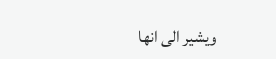ويشير الى انها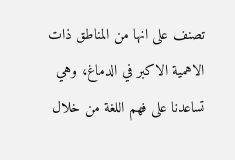تصنف على انها من المناطق ذات الاهمية الاكبر في الدماغ، وهي تساعدنا على فهم اللغة من خلال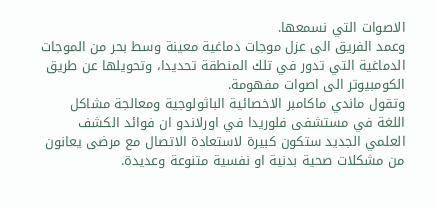الاصوات التي نسمعها.
وعمد الفريق الى عزل موجات دماغية معينة وسط بحر من الموجات الدماغية التي تدور في تلك المنطقة تحديدا، وتحويلها عن طريق الكومبيوتر الى اصوات مفهومة.
وتقول ماندي ماكامبر الاخصائية الباثولوجية ومعالجة مشاكل اللغة في مستشفى فلوريدا في اورلاندو ان فوائد الكشف العلمي الجديد ستكون كبيرة لاستعادة الاتصال مع مرضى يعانون من مشكلات صحية بدنية او نفسية متنوعة وعديدة.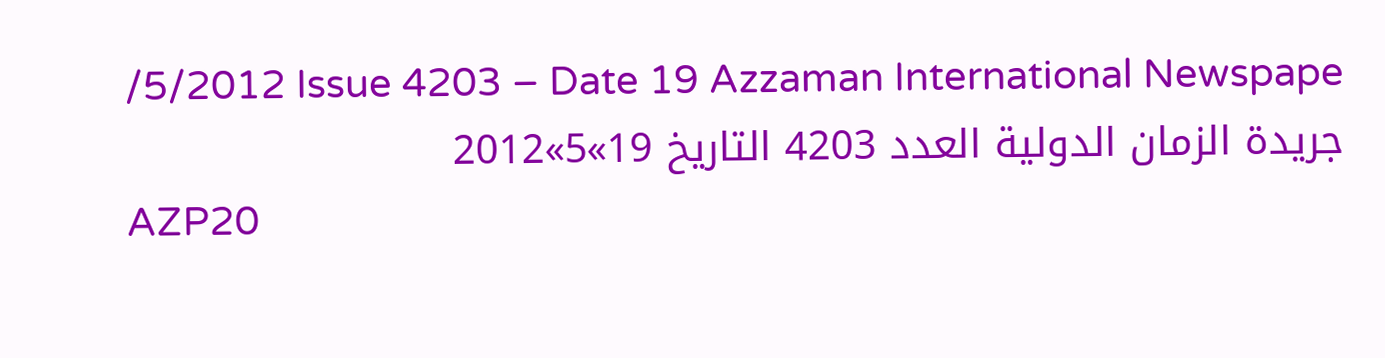/5/2012 Issue 4203 – Date 19 Azzaman International Newspape
جريدة الزمان الدولية العدد 4203 التاريخ 19»5»2012
AZP20